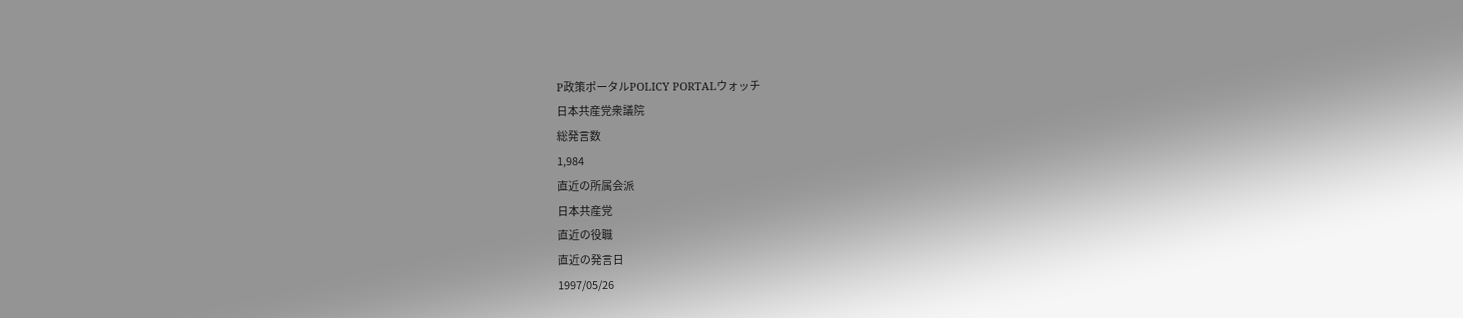P政策ポータルPOLICY PORTALウォッチ
日本共産党衆議院
総発言数
1,984
直近の所属会派
日本共産党
直近の役職
直近の発言日
1997/05/26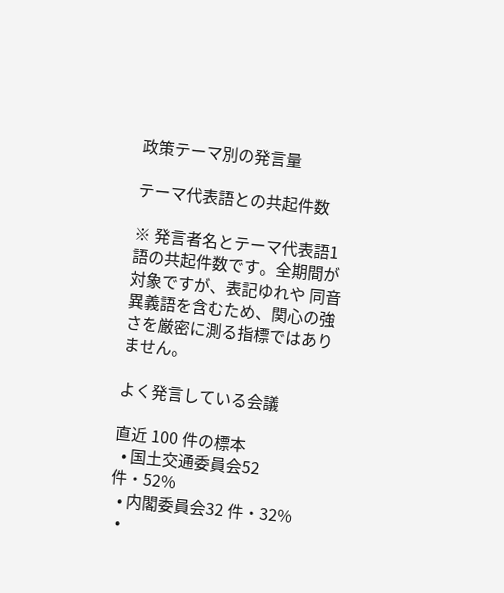政策テーマ別の発言量

テーマ代表語との共起件数

※ 発言者名とテーマ代表語1語の共起件数です。全期間が対象ですが、表記ゆれや 同音異義語を含むため、関心の強さを厳密に測る指標ではありません。

よく発言している会議

直近 100 件の標本
  • 国土交通委員会52 件・52%
  • 内閣委員会32 件・32%
  •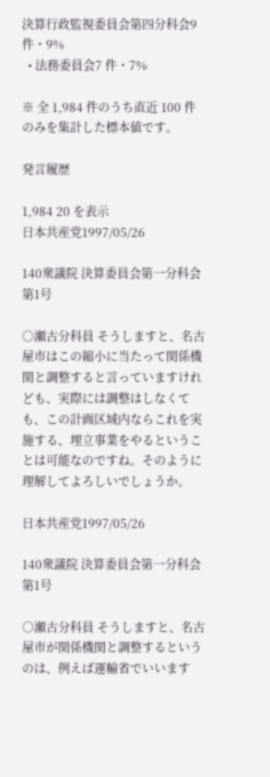決算行政監視委員会第四分科会9 件・9%
  • 法務委員会7 件・7%

※ 全 1,984 件のうち直近 100 件のみを集計した標本値です。

発言履歴

1,984 20 を表示
日本共産党1997/05/26

140衆議院 決算委員会第一分科会 第1号

○瀬古分科員 そうしますと、名古屋市はこの縮小に当たって関係機関と調整すると言っていますけれども、実際には調整はしなくても、この計画区域内ならこれを実施する、埋立事業をやるということは可能なのですね。そのように理解してよろしいでしょうか。

日本共産党1997/05/26

140衆議院 決算委員会第一分科会 第1号

○瀬古分科員 そうしますと、名古屋市が関係機関と調整するというのは、例えば運輸省でいいます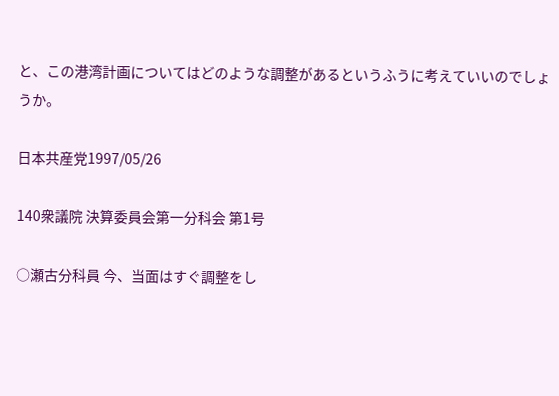と、この港湾計画についてはどのような調整があるというふうに考えていいのでしょうか。

日本共産党1997/05/26

140衆議院 決算委員会第一分科会 第1号

○瀬古分科員 今、当面はすぐ調整をし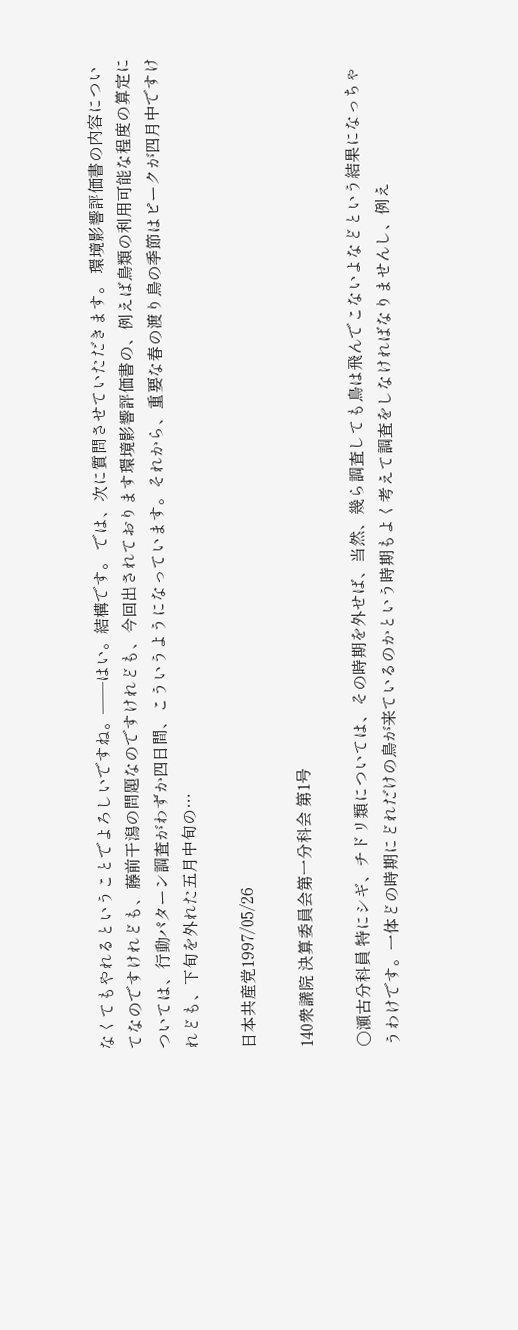なくてもやれるということでよろしいですね。──はい。結構です。 では、次に質問させていただきます。 環境影響評価書の内容についてなのですけれども、藤前干潟の問題なのですけれども、今回出されております環境影響評価書の、例えば鳥類の利用可能な程度の算定については、行動パターン調査がわずか四日間、こういうようになっています。それから、重要な春の渡り鳥の季節はピークが四月中ですけれども、下旬を外れた五月中旬の…

日本共産党1997/05/26

140衆議院 決算委員会第一分科会 第1号

○瀬古分科員 特にシギ、チドリ類については、その時期を外せば、当然、幾ら調査しても鳥は飛んでこないよなどという結果になっちゃうわけです。一体どの時期にどれだけの鳥が来ているのかという時期もよく考えて調査をしなければなりませんし、例え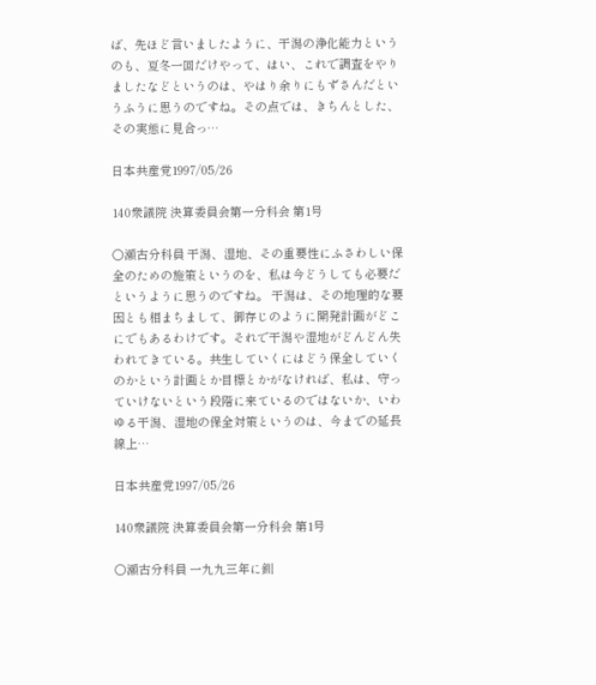ば、先ほど言いましたように、干潟の浄化能力というのも、夏冬一回だけやって、はい、これで調査をやりましたなどというのは、やはり余りにもずさんだというふうに思うのですね。その点では、きちんとした、その実態に見合っ…

日本共産党1997/05/26

140衆議院 決算委員会第一分科会 第1号

○瀬古分科員 干潟、湿地、その重要性にふさわしい保全のための施策というのを、私は今どうしても必要だというように思うのですね。 干潟は、その地理的な要因とも相まちまして、御存じのように開発計画がどこにでもあるわけです。それで干潟や湿地がどんどん失われてきている。共生していくにはどう保全していくのかという計画とか目標とかがなければ、私は、守っていけないという段階に来ているのではないか、いわゆる干潟、湿地の保全対策というのは、今までの延長線上…

日本共産党1997/05/26

140衆議院 決算委員会第一分科会 第1号

○瀬古分科員 一九九三年に釧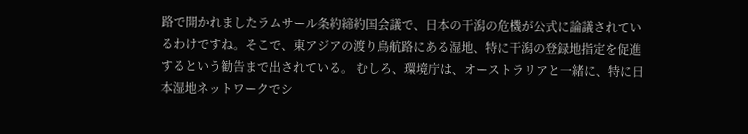路で開かれましたラムサール条約締約国会議で、日本の干潟の危機が公式に論議されているわけですね。そこで、東アジアの渡り鳥航路にある湿地、特に干潟の登録地指定を促進するという勧告まで出されている。 むしろ、環境庁は、オーストラリアと一緒に、特に日本湿地ネットワークでシ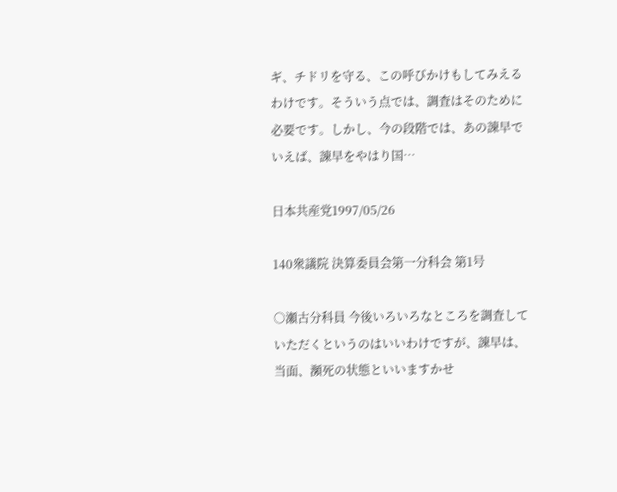ギ、チドリを守る、この呼びかけもしてみえるわけです。そういう点では、調査はそのために必要です。しかし、今の段階では、あの諌早でいえば、諌早をやはり国…

日本共産党1997/05/26

140衆議院 決算委員会第一分科会 第1号

○瀬古分科員 今後いろいろなところを調査していただくというのはいいわけですが、諌早は、当面、瀕死の状態といいますかせ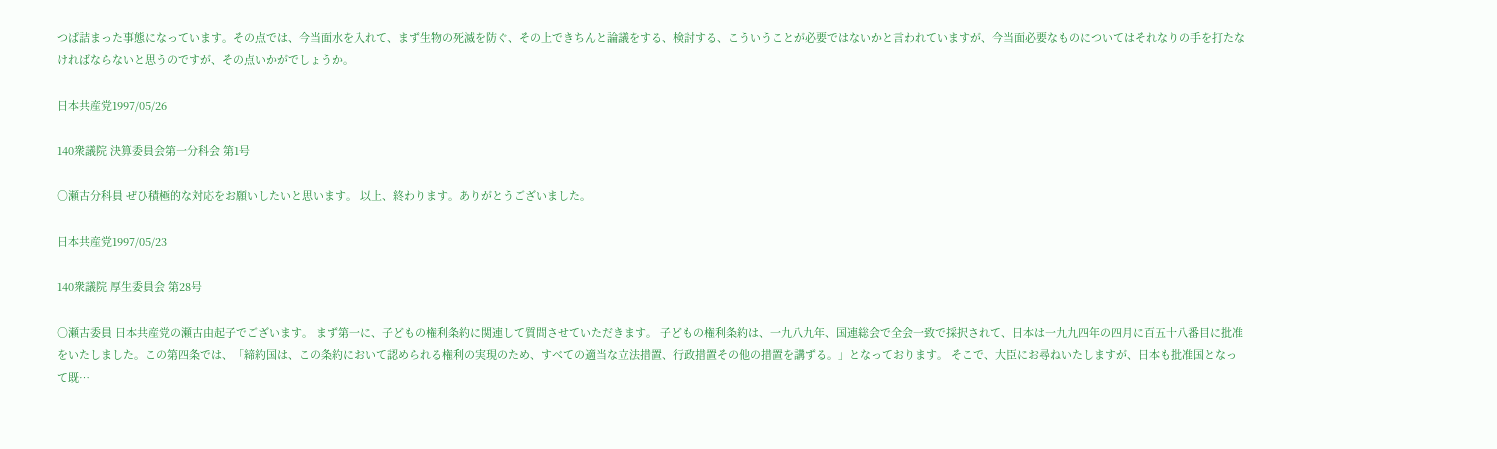つぱ詰まった事態になっています。その点では、今当面水を入れて、まず生物の死滅を防ぐ、その上できちんと論議をする、検討する、こういうことが必要ではないかと言われていますが、今当面必要なものについてはそれなりの手を打たなければならないと思うのですが、その点いかがでしょうか。

日本共産党1997/05/26

140衆議院 決算委員会第一分科会 第1号

○瀬古分科員 ぜひ積極的な対応をお願いしたいと思います。 以上、終わります。ありがとうございました。

日本共産党1997/05/23

140衆議院 厚生委員会 第28号

○瀬古委員 日本共産党の瀬古由起子でございます。 まず第一に、子どもの権利条約に関連して質問させていただきます。 子どもの権利条約は、一九八九年、国連総会で全会一致で採択されて、日本は一九九四年の四月に百五十八番目に批准をいたしました。この第四条では、「締約国は、この条約において認められる権利の実現のため、すべての適当な立法措置、行政措置その他の措置を講ずる。」となっております。 そこで、大臣にお尋ねいたしますが、日本も批准国となって既…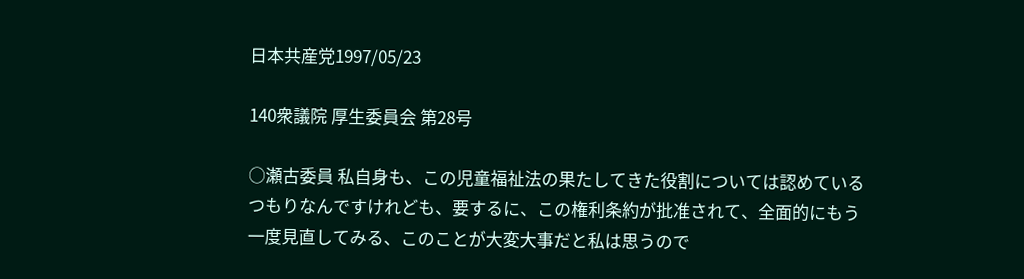日本共産党1997/05/23

140衆議院 厚生委員会 第28号

○瀬古委員 私自身も、この児童福祉法の果たしてきた役割については認めているつもりなんですけれども、要するに、この権利条約が批准されて、全面的にもう一度見直してみる、このことが大変大事だと私は思うので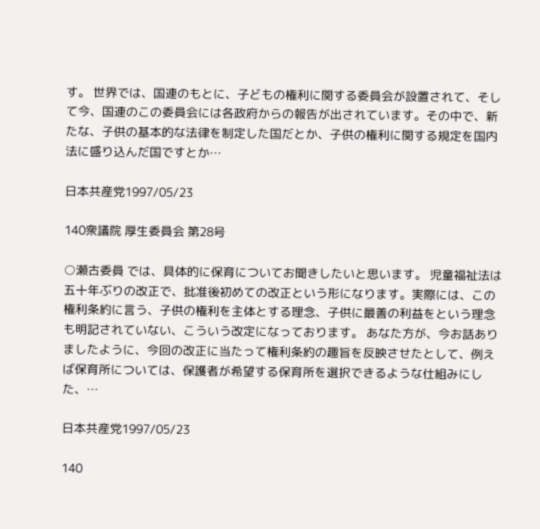す。 世界では、国連のもとに、子どもの権利に関する委員会が設置されて、そして今、国連のこの委員会には各政府からの報告が出されています。その中で、新たな、子供の基本的な法律を制定した国だとか、子供の権利に関する規定を国内法に盛り込んだ国ですとか…

日本共産党1997/05/23

140衆議院 厚生委員会 第28号

○瀬古委員 では、具体的に保育についてお聞きしたいと思います。 児童福祉法は五十年ぶりの改正で、批准後初めての改正という形になります。実際には、この権利条約に言う、子供の権利を主体とする理念、子供に最善の利益をという理念も明記されていない、こういう改定になっております。 あなた方が、今お話ありましたように、今回の改正に当たって権利条約の趣旨を反映させたとして、例えば保育所については、保護者が希望する保育所を選択できるような仕組みにした、…

日本共産党1997/05/23

140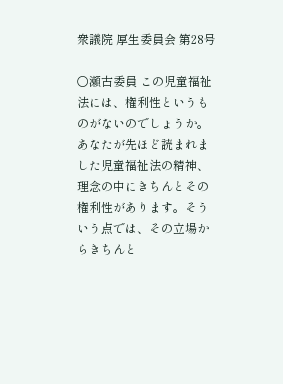衆議院 厚生委員会 第28号

○瀬古委員 この児童福祉法には、権利性というものがないのでしょうか。あなたが先ほど読まれました児童福祉法の精神、理念の中にきちんとその権利性があります。そういう点では、その立場からきちんと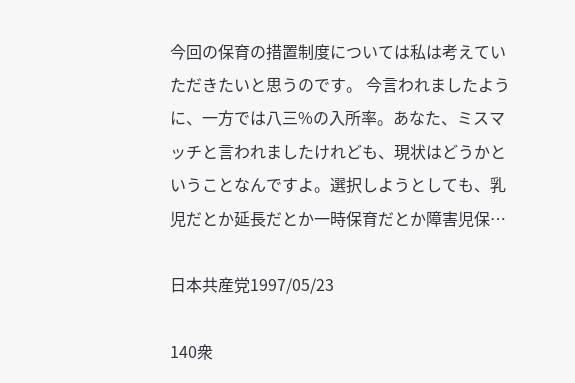今回の保育の措置制度については私は考えていただきたいと思うのです。 今言われましたように、一方では八三%の入所率。あなた、ミスマッチと言われましたけれども、現状はどうかということなんですよ。選択しようとしても、乳児だとか延長だとか一時保育だとか障害児保…

日本共産党1997/05/23

140衆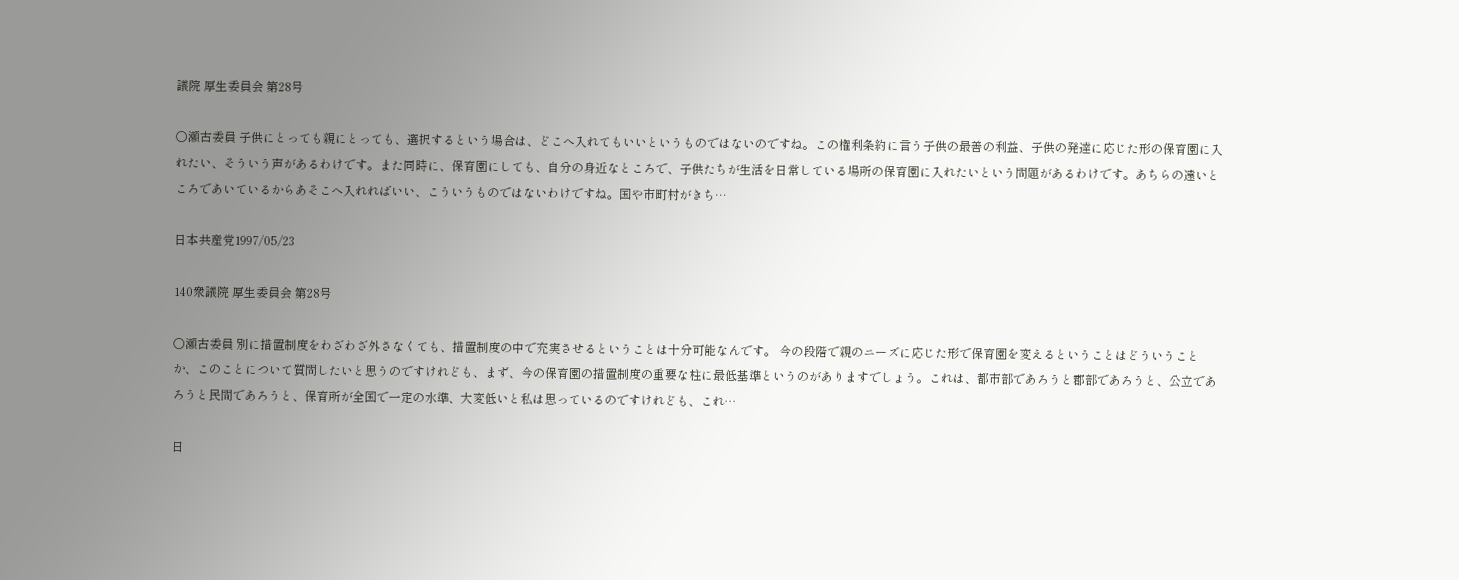議院 厚生委員会 第28号

○瀬古委員 子供にとっても親にとっても、選択するという場合は、どこへ入れてもいいというものではないのですね。この権利条約に言う子供の最善の利益、子供の発達に応じた形の保育園に入れたい、そういう声があるわけです。また同時に、保育園にしても、自分の身近なところで、子供たちが生活を日常している場所の保育園に入れたいという問題があるわけです。あちらの遠いところであいているからあそこへ入れればいい、こういうものではないわけですね。国や市町村がきち…

日本共産党1997/05/23

140衆議院 厚生委員会 第28号

○瀬古委員 別に措置制度をわざわざ外さなくても、措置制度の中で充実させるということは十分可能なんです。 今の段階で親のニーズに応じた形で保育園を変えるということはどういうことか、このことについて質問したいと思うのですけれども、まず、今の保育園の措置制度の重要な柱に最低基準というのがありますでしょう。これは、都市部であろうと郡部であろうと、公立であろうと民間であろうと、保育所が全国で一定の水準、大変低いと私は思っているのですけれども、これ…

日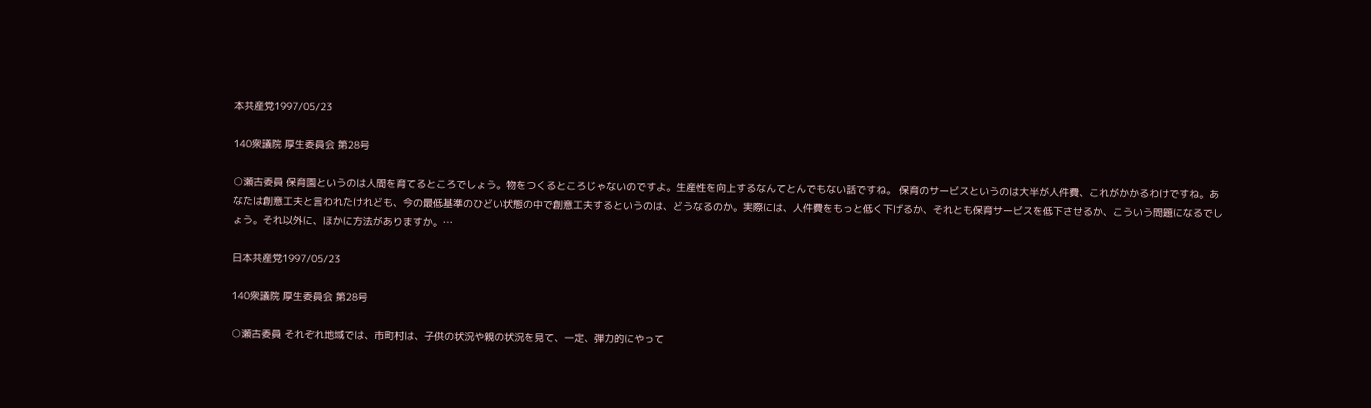本共産党1997/05/23

140衆議院 厚生委員会 第28号

○瀬古委員 保育園というのは人間を育てるところでしょう。物をつくるところじゃないのですよ。生産性を向上するなんてとんでもない話ですね。 保育のサービスというのは大半が人件費、これがかかるわけですね。あなたは創意工夫と言われたけれども、今の最低基準のひどい状態の中で創意工夫するというのは、どうなるのか。実際には、人件費をもっと低く下げるか、それとも保育サービスを低下させるか、こういう問題になるでしょう。それ以外に、ほかに方法がありますか。…

日本共産党1997/05/23

140衆議院 厚生委員会 第28号

○瀬古委員 それぞれ地域では、市町村は、子供の状況や親の状況を見て、一定、弾力的にやって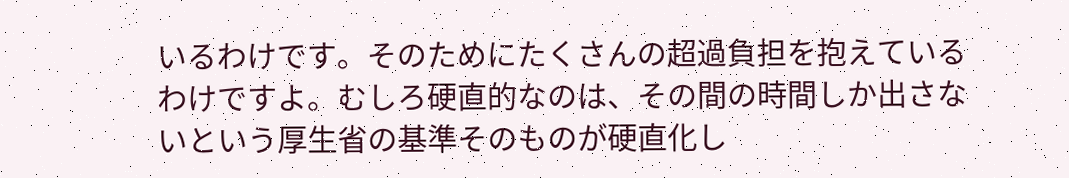いるわけです。そのためにたくさんの超過負担を抱えているわけですよ。むしろ硬直的なのは、その間の時間しか出さないという厚生省の基準そのものが硬直化し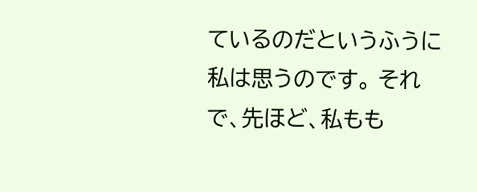ているのだというふうに私は思うのです。 それで、先ほど、私もも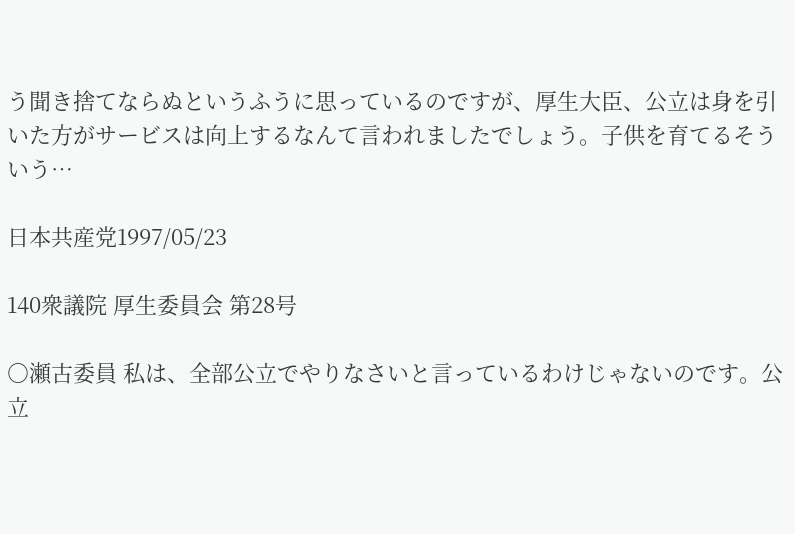う聞き捨てならぬというふうに思っているのですが、厚生大臣、公立は身を引いた方がサービスは向上するなんて言われましたでしょう。子供を育てるそういう…

日本共産党1997/05/23

140衆議院 厚生委員会 第28号

○瀬古委員 私は、全部公立でやりなさいと言っているわけじゃないのです。公立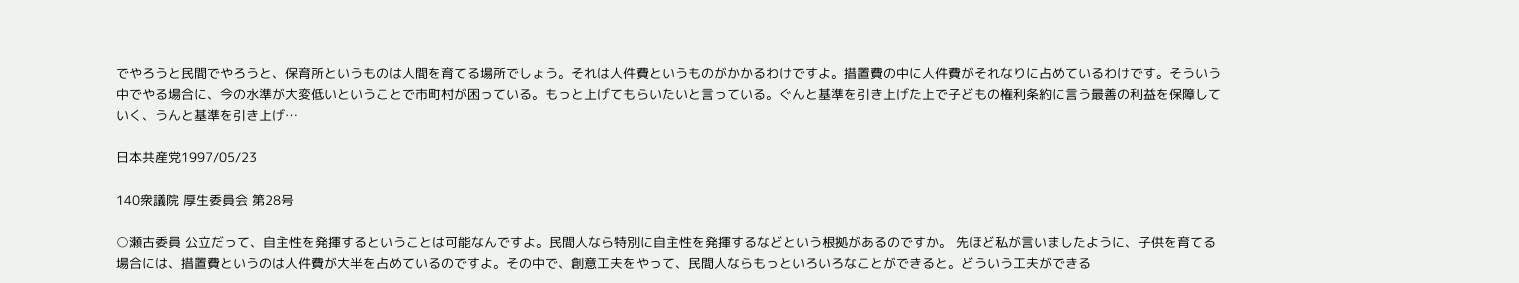でやろうと民間でやろうと、保育所というものは人間を育てる場所でしょう。それは人件費というものがかかるわけですよ。措置費の中に人件費がそれなりに占めているわけです。そういう中でやる場合に、今の水準が大変低いということで市町村が困っている。もっと上げてもらいたいと言っている。ぐんと基準を引き上げた上で子どもの権利条約に言う最善の利益を保障していく、うんと基準を引き上げ…

日本共産党1997/05/23

140衆議院 厚生委員会 第28号

○瀬古委員 公立だって、自主性を発揮するということは可能なんですよ。民間人なら特別に自主性を発揮するなどという根拠があるのですか。 先ほど私が言いましたように、子供を育てる場合には、措置費というのは人件費が大半を占めているのですよ。その中で、創意工夫をやって、民間人ならもっといろいろなことができると。どういう工夫ができる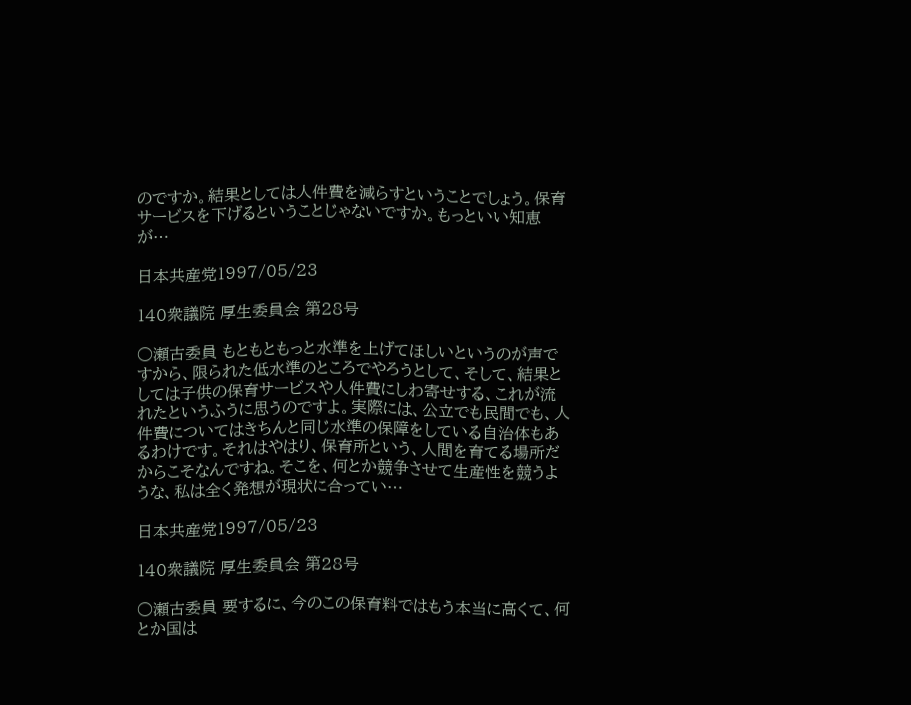のですか。結果としては人件費を減らすということでしょう。保育サービスを下げるということじゃないですか。もっといい知恵が…

日本共産党1997/05/23

140衆議院 厚生委員会 第28号

○瀬古委員 もともともっと水準を上げてほしいというのが声ですから、限られた低水準のところでやろうとして、そして、結果としては子供の保育サービスや人件費にしわ寄せする、これが流れたというふうに思うのですよ。実際には、公立でも民間でも、人件費についてはきちんと同じ水準の保障をしている自治体もあるわけです。それはやはり、保育所という、人間を育てる場所だからこそなんですね。そこを、何とか競争させて生産性を競うような、私は全く発想が現状に合ってい…

日本共産党1997/05/23

140衆議院 厚生委員会 第28号

○瀬古委員 要するに、今のこの保育料ではもう本当に高くて、何とか国は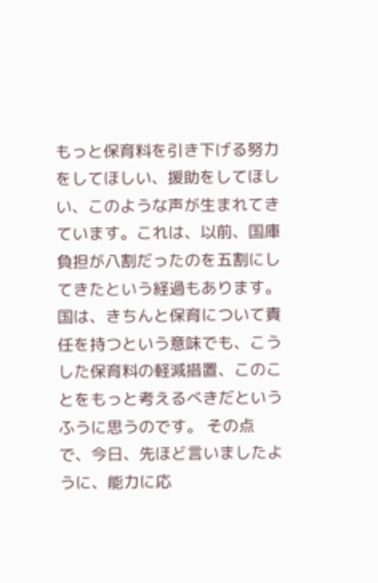もっと保育料を引き下げる努力をしてほしい、援助をしてほしい、このような声が生まれてきています。これは、以前、国庫負担が八割だったのを五割にしてきたという経過もあります。国は、きちんと保育について責任を持つという意味でも、こうした保育料の軽減措置、このことをもっと考えるべきだというふうに思うのです。 その点で、今日、先ほど言いましたように、能力に応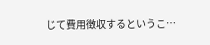じて費用徴収するというこ…